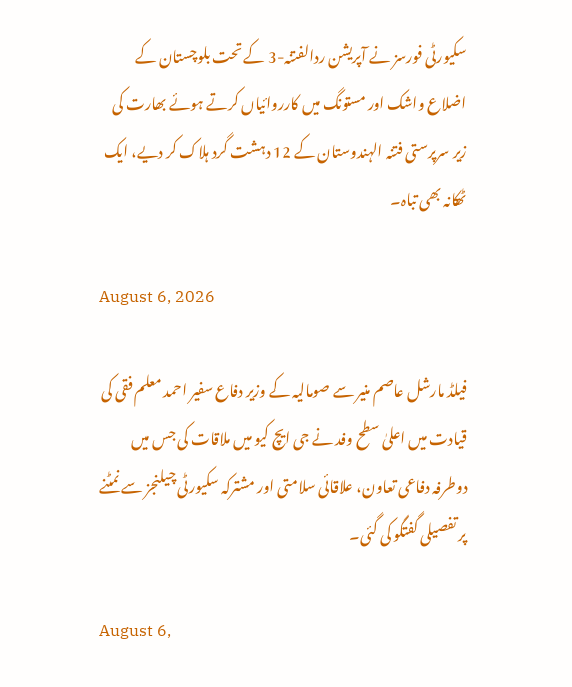سکیورٹی فورسز نے آپریشن ردالفتنہ-3 کے تحت بلوچستان کے اضلاع واشک اور مستونگ میں کارروائیاں کرتے ہوئے بھارت کی زیر سرپرستی فتنہ الہندوستان کے 12 دہشت گرد ہلاک کر دیے، ایک ٹھکانہ بھی تباہ۔

August 6, 2026

فیلڈ مارشل عاصم منیر سے صومالیہ کے وزیر دفاع سفیر احمد معلم فقی کی قیادت میں اعلیٰ سطح وفد نے جی ایچ کیو میں ملاقات کی جس میں دوطرفہ دفاعی تعاون، علاقائی سلامتی اور مشترکہ سکیورٹی چیلنجز سے نمٹنے پر تفصیلی گفتگو کی گئی۔

August 6,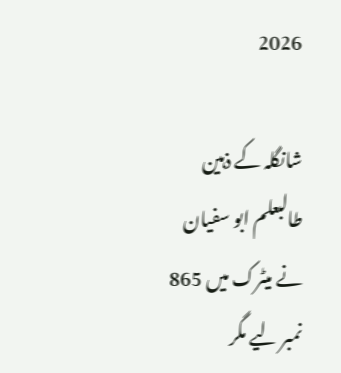2026

شانگلہ کے ذہین طالبعلم ابو سفیان نے میٹرک میں 865 نمبر لیے مگر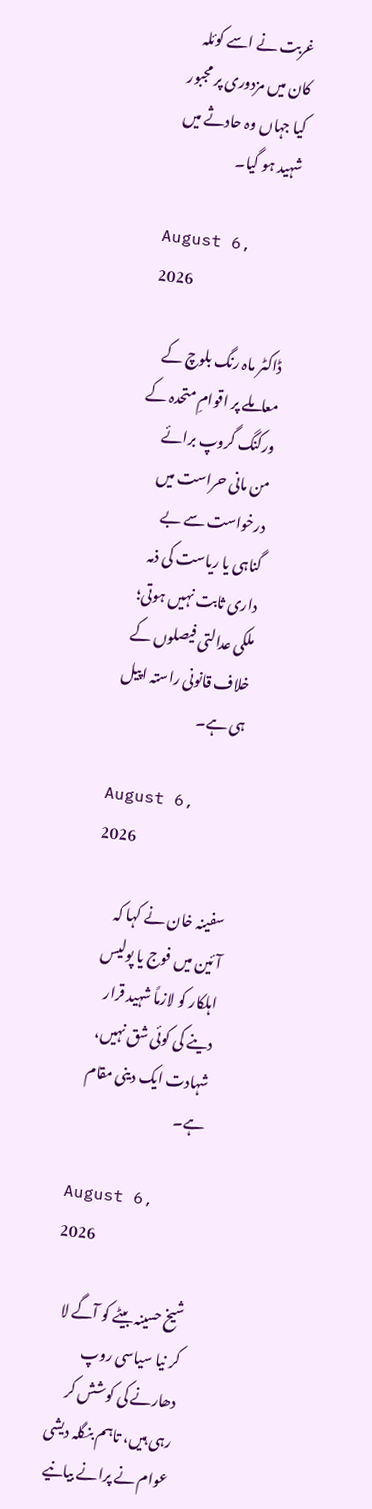غربت نے اسے کوئلہ کان میں مزدوری پر مجبور کیا جہاں وہ حادثے میں شہید ہو گیا۔

August 6, 2026

ڈاکٹر ماہ رنگ بلوچ کے معاملے پر اقوامِ متحدہ کے ورکنگ گروپ برائے من مانی حراست میں درخواست سے بے گناہی یا ریاست کی ذمہ داری ثابت نہیں ہوتی؛ ملکی عدالتی فیصلوں کے خلاف قانونی راستہ اپیل ہی ہے۔

August 6, 2026

سفینہ خان نے کہا کہ آئین میں فوج یا پولیس اہلکار کو لازماً شہید قرار دینے کی کوئی شق نہیں، شہادت ایک دینی مقام ہے۔

August 6, 2026

شیخ حسینہ بیٹے کو آگے لا کر نیا سیاسی روپ دھارنے کی کوشش کر رہی ہیں، تاہم بنگلہ دیشی عوام نے پرانے بیانیے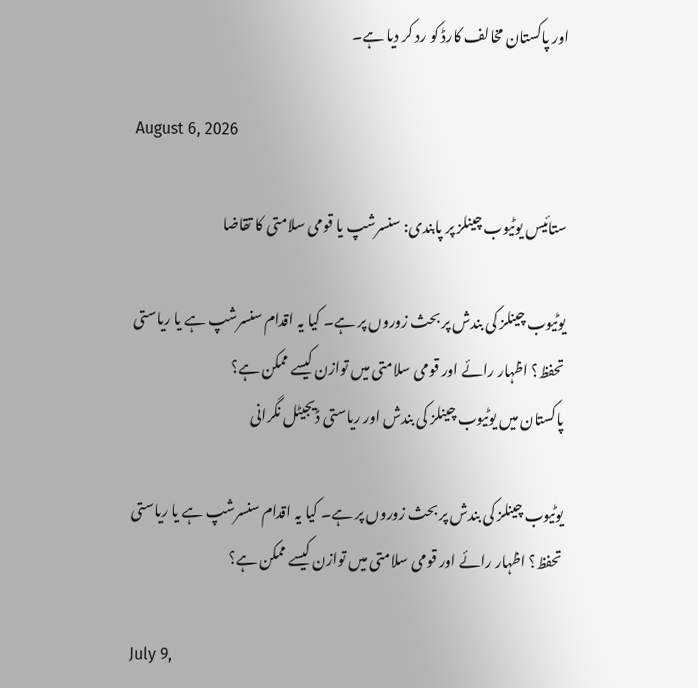اور پاکستان مخالف کارڈ کو رد کر دیا ہے۔

August 6, 2026

ستائیس یوٹیوب چینلز پر پابندی: سنسرشپ یا قومی سلامتی کا تقاضا

یوٹیوب چینلز کی بندش پر بحث زوروں پر ہے۔ کیا یہ اقدام سنسرشپ ہے یا ریاستی تحفظ؟ اظہار رائے اور قومی سلامتی میں توازن کیسے ممکن ہے؟
پاکستان میں یوٹیوب چینلز کی بندش اور ریاستی ڈیجیٹل نگرانی

یوٹیوب چینلز کی بندش پر بحث زوروں پر ہے۔ کیا یہ اقدام سنسرشپ ہے یا ریاستی تحفظ؟ اظہار رائے اور قومی سلامتی میں توازن کیسے ممکن ہے؟

July 9,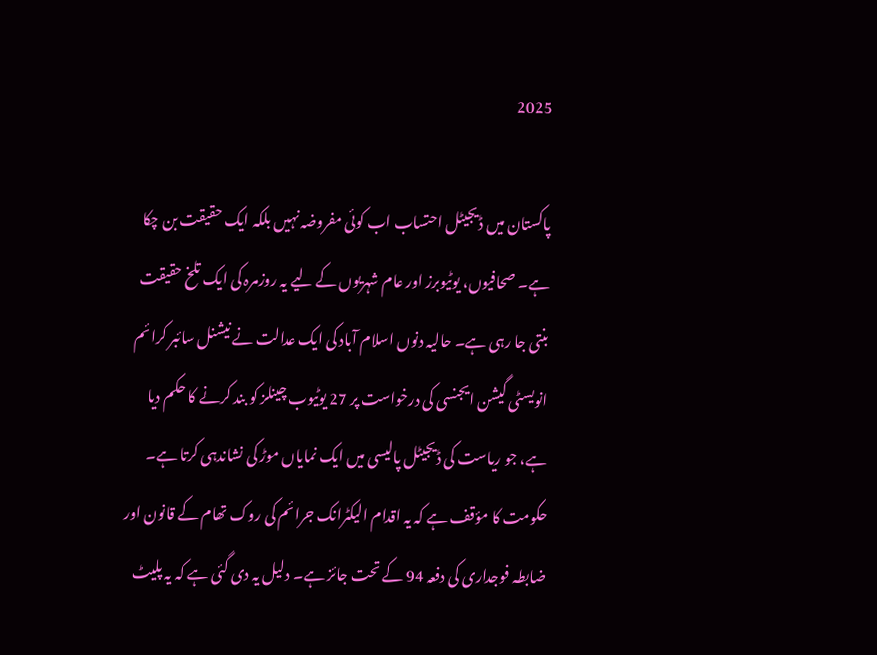2025

پاکستان میں ڈیجیٹل احتساب اب کوئی مفروضہ نہیں بلکہ ایک حقیقت بن چکا ہے۔ صحافیوں، یوٹیوبرز اور عام شہریوں کے لیے یہ روزمرہ کی ایک تلخ حقیقت بنتی جا رہی ہے۔ حالیہ دنوں اسلام آباد کی ایک عدالت نے نیشنل سائبر کرائم انویسٹی گیشن ایجنسی کی درخواست پر 27 یوٹیوب چینلز کو بند کرنے کا حکم دیا ہے، جو ریاست کی ڈیجیٹل پالیسی میں ایک نمایاں موڑ کی نشاندہی کرتا ہے۔ حکومت کا مؤقف ہے کہ یہ اقدام الیکٹرانک جرائم کی روک تھام کے قانون اور ضابطہ فوجداری کی دفعہ 94 کے تحت جائز ہے۔ دلیل یہ دی گئی ہے کہ یہ پلیٹ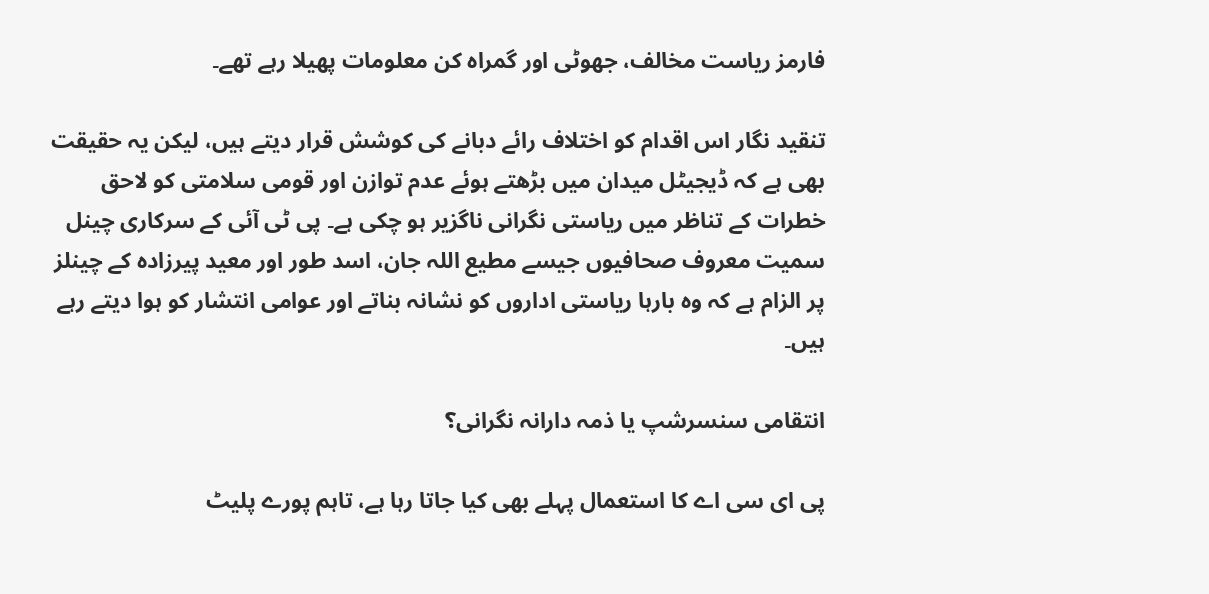فارمز ریاست مخالف، جھوٹی اور گمراہ کن معلومات پھیلا رہے تھے۔

تنقید نگار اس اقدام کو اختلاف رائے دبانے کی کوشش قرار دیتے ہیں، لیکن یہ حقیقت بھی ہے کہ ڈیجیٹل میدان میں بڑھتے ہوئے عدم توازن اور قومی سلامتی کو لاحق خطرات کے تناظر میں ریاستی نگرانی ناگزیر ہو چکی ہے۔ پی ٹی آئی کے سرکاری چینل سمیت معروف صحافیوں جیسے مطیع اللہ جان، اسد طور اور معید پیرزادہ کے چینلز پر الزام ہے کہ وہ بارہا ریاستی اداروں کو نشانہ بناتے اور عوامی انتشار کو ہوا دیتے رہے ہیں۔

انتقامی سنسرشپ یا ذمہ دارانہ نگرانی؟

پی ای سی اے کا استعمال پہلے بھی کیا جاتا رہا ہے، تاہم پورے پلیٹ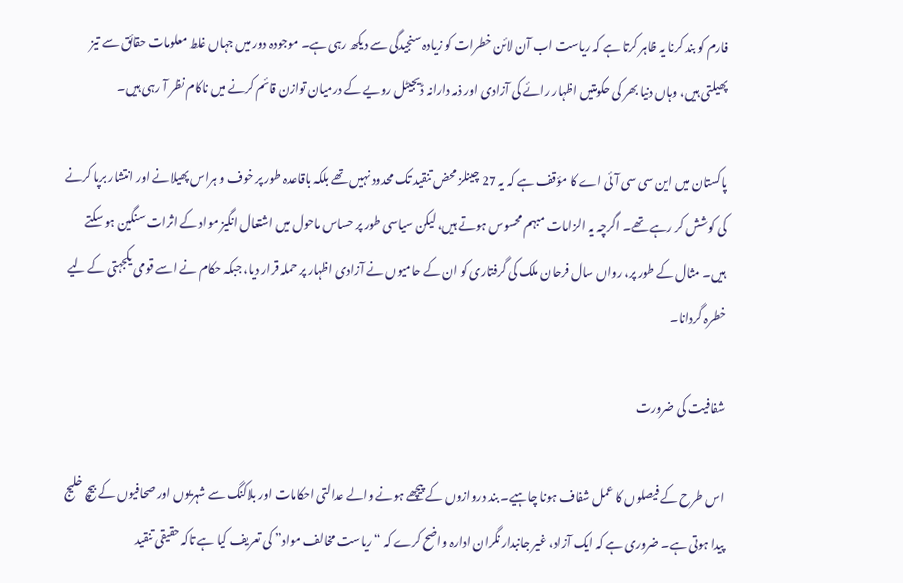فارم کو بند کرنا یہ ظاہر کرتا ہے کہ ریاست اب آن لائن خطرات کو زیادہ سنجیدگی سے دیکھ رہی ہے۔ موجودہ دور میں جہاں غلط معلومات حقائق سے تیز پھیلتی ہیں، وہاں دنیا بھر کی حکومتیں اظہار رائے کی آزادی اور ذمہ دارانہ ڈیجیٹل رویے کے درمیان توازن قائم کرنے میں ناکام نظر آ رہی ہیں۔

پاکستان میں این سی سی آئی اے کا مؤقف ہے کہ یہ 27 چینلز محض تنقید تک محدود نہیں تھے بلکہ باقاعدہ طور پر خوف و ہراس پھیلانے اور انتشار برپا کرنے کی کوشش کر رہے تھے۔ اگرچہ یہ الزامات مبہم محسوس ہوتے ہیں، لیکن سیاسی طور پر حساس ماحول میں اشتعال انگیز مواد کے اثرات سنگین ہو سکتے ہیں۔ مثال کے طور پر، رواں سال فرحان ملک کی گرفتاری کو ان کے حامیوں نے آزادی اظہار پر حملہ قرار دیا، جبکہ حکام نے اسے قومی یکجہتی کے لیے خطرہ گردانا۔

شفافیت کی ضرورت

اس طرح کے فیصلوں کا عمل شفاف ہونا چاہیے۔ بند دروازوں کے پیچھے ہونے والے عدالتی احکامات اور بلاکنگ سے شہریوں اور صحافیوں کے بیچ خلیج پیدا ہوتی ہے۔ ضروری ہے کہ ایک آزاد، غیر جانبدار نگران ادارہ واضح کرے کہ “ریاست مخالف مواد” کی تعریف کیا ہے تاکہ حقیقی تنقید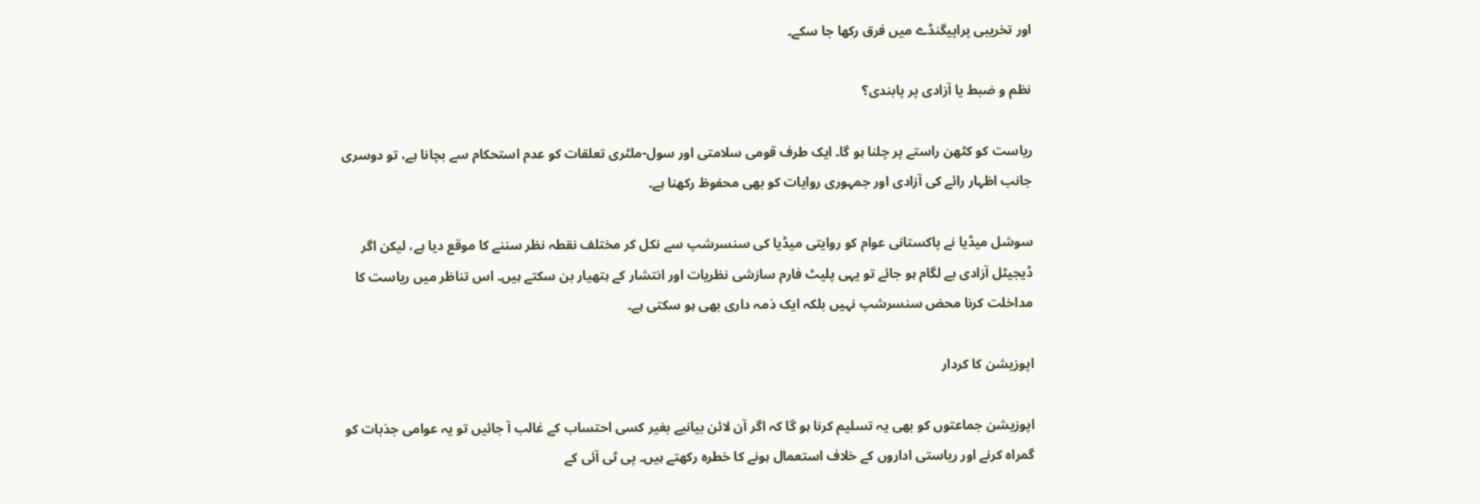اور تخریبی پراپیگنڈے میں فرق رکھا جا سکے۔

نظم و ضبط یا آزادی پر پابندی؟

ریاست کو کٹھن راستے پر چلنا ہو گا۔ ایک طرف قومی سلامتی اور سول-ملٹری تعلقات کو عدم استحکام سے بچانا ہے، تو دوسری جانب اظہار رائے کی آزادی اور جمہوری روایات کو بھی محفوظ رکھنا ہے۔

سوشل میڈیا نے پاکستانی عوام کو روایتی میڈیا کی سنسرشپ سے نکل کر مختلف نقطہ نظر سننے کا موقع دیا ہے، لیکن اگر ڈیجیٹل آزادی بے لگام ہو جائے تو یہی پلیٹ فارم سازشی نظریات اور انتشار کے ہتھیار بن سکتے ہیں۔ اس تناظر میں ریاست کا مداخلت کرنا محض سنسرشپ نہیں بلکہ ایک ذمہ داری بھی ہو سکتی ہے۔

اپوزیشن کا کردار

اپوزیشن جماعتوں کو بھی یہ تسلیم کرنا ہو گا کہ اگر آن لائن بیانیے بغیر کسی احتساب کے غالب آ جائیں تو یہ عوامی جذبات کو گمراہ کرنے اور ریاستی اداروں کے خلاف استعمال ہونے کا خطرہ رکھتے ہیں۔ پی ٹی آئی کے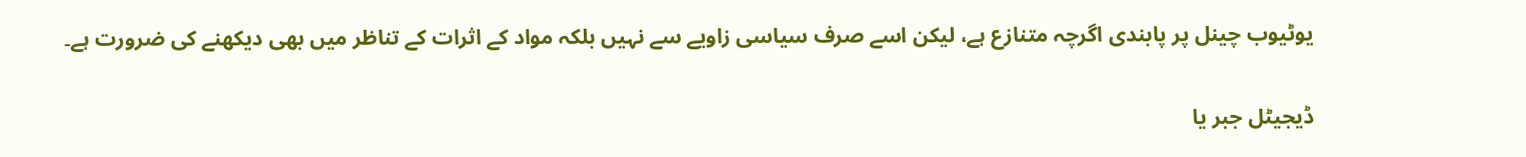یوٹیوب چینل پر پابندی اگرچہ متنازع ہے، لیکن اسے صرف سیاسی زاویے سے نہیں بلکہ مواد کے اثرات کے تناظر میں بھی دیکھنے کی ضرورت ہے۔

ڈیجیٹل جبر یا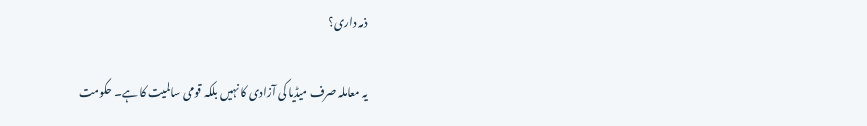ذمہ داری؟

یہ معاملہ صرف میڈیا کی آزادی کا نہیں بلکہ قومی سالمیت کا ہے۔ حکومت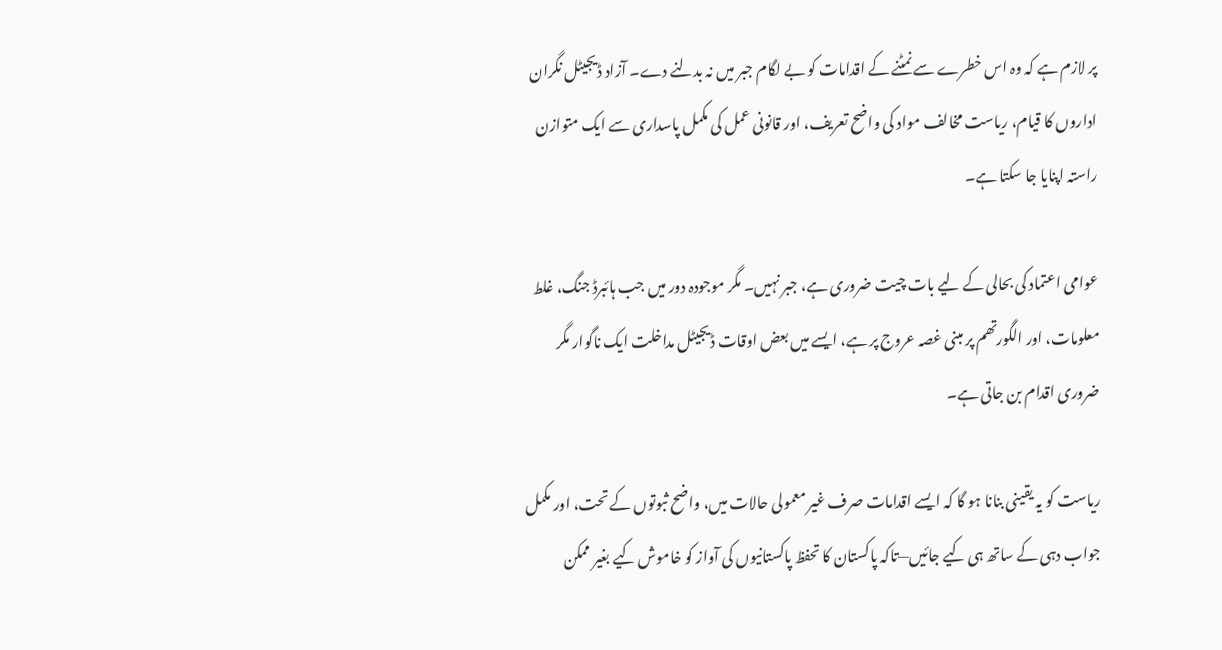پر لازم ہے کہ وہ اس خطرے سے نمٹنے کے اقدامات کو بے لگام جبر میں نہ بدلنے دے۔ آزاد ڈیجیٹل نگران اداروں کا قیام، ریاست مخالف مواد کی واضح تعریف، اور قانونی عمل کی مکمل پاسداری سے ایک متوازن راستہ اپنایا جا سکتا ہے۔

عوامی اعتماد کی بحالی کے لیے بات چیت ضروری ہے، جبر نہیں۔ مگر موجودہ دور میں جب ہائبرڈ جنگ، غلط معلومات، اور الگورتھم پر مبنی غصہ عروج پر ہے، ایسے میں بعض اوقات ڈیجیٹل مداخلت ایک ناگوار مگر ضروری اقدام بن جاتی ہے۔

ریاست کو یہ یقینی بنانا ہو گا کہ ایسے اقدامات صرف غیر معمولی حالات میں، واضح ثبوتوں کے تحت، اور مکمل جواب دہی کے ساتھ ہی کیے جائیں—تاکہ پاکستان کا تحفظ پاکستانیوں کی آواز کو خاموش کیے بغیر ممکن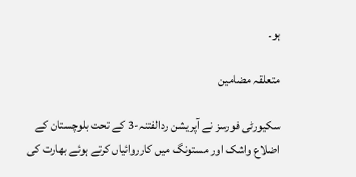ہو۔

متعلقہ مضامین

سکیورٹی فورسز نے آپریشن ردالفتنہ-3 کے تحت بلوچستان کے اضلاع واشک اور مستونگ میں کارروائیاں کرتے ہوئے بھارت کی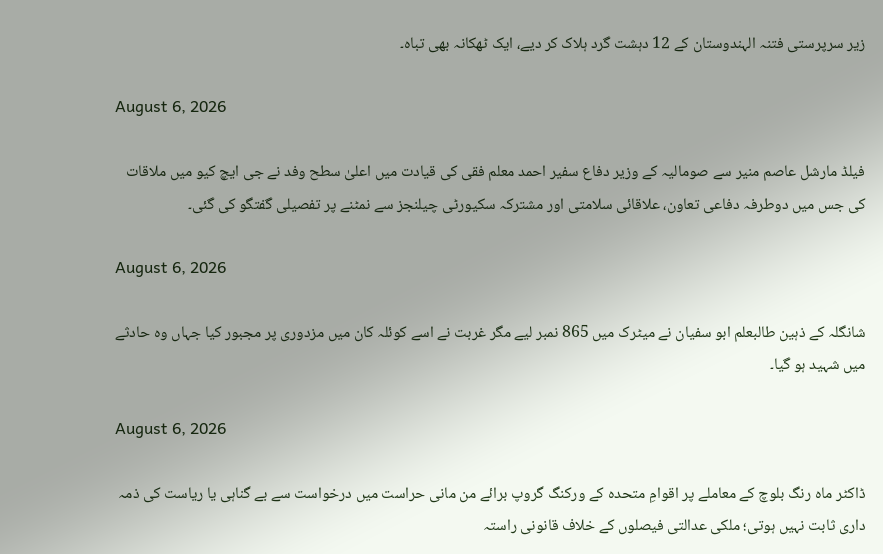زیر سرپرستی فتنہ الہندوستان کے 12 دہشت گرد ہلاک کر دیے، ایک ٹھکانہ بھی تباہ۔

August 6, 2026

فیلڈ مارشل عاصم منیر سے صومالیہ کے وزیر دفاع سفیر احمد معلم فقی کی قیادت میں اعلیٰ سطح وفد نے جی ایچ کیو میں ملاقات کی جس میں دوطرفہ دفاعی تعاون، علاقائی سلامتی اور مشترکہ سکیورٹی چیلنجز سے نمٹنے پر تفصیلی گفتگو کی گئی۔

August 6, 2026

شانگلہ کے ذہین طالبعلم ابو سفیان نے میٹرک میں 865 نمبر لیے مگر غربت نے اسے کوئلہ کان میں مزدوری پر مجبور کیا جہاں وہ حادثے میں شہید ہو گیا۔

August 6, 2026

ڈاکٹر ماہ رنگ بلوچ کے معاملے پر اقوامِ متحدہ کے ورکنگ گروپ برائے من مانی حراست میں درخواست سے بے گناہی یا ریاست کی ذمہ داری ثابت نہیں ہوتی؛ ملکی عدالتی فیصلوں کے خلاف قانونی راستہ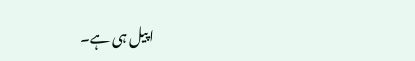اپیل ہی ہے۔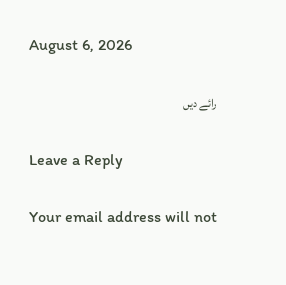August 6, 2026

رائے دیں

Leave a Reply

Your email address will not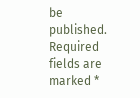be published. Required fields are marked *